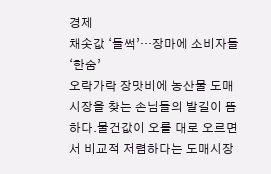경제
채솟값 ‘들썩’…장마에 소비자들 ‘한숨’
오락가락 장맛비에 농산물 도매시장을 찾는 손님들의 발길이 뜸하다.물건값이 오를 대로 오르면서 비교적 저렴하다는 도매시장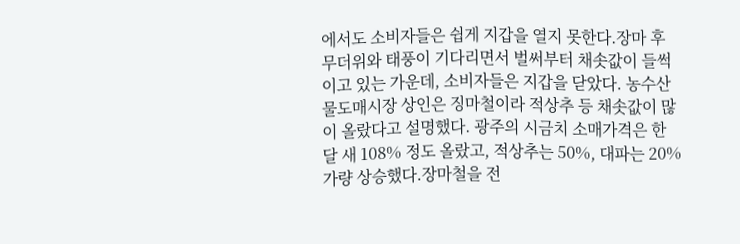에서도 소비자들은 쉽게 지갑을 열지 못한다.장마 후 무더위와 태풍이 기다리면서 벌써부터 채솟값이 들썩이고 있는 가운데, 소비자들은 지갑을 닫았다. 농수산물도매시장 상인은 징마철이라 적상추 등 채솟값이 많이 올랐다고 설명했다. 광주의 시금치 소매가격은 한 달 새 108% 정도 올랐고, 적상추는 50%, 대파는 20%가량 상승했다.장마철을 전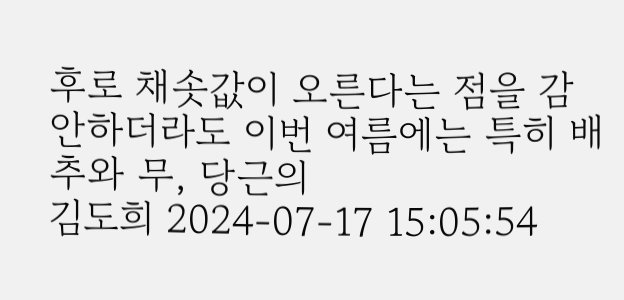후로 채솟값이 오른다는 점을 감안하더라도 이번 여름에는 특히 배추와 무, 당근의
김도희 2024-07-17 15:05:54